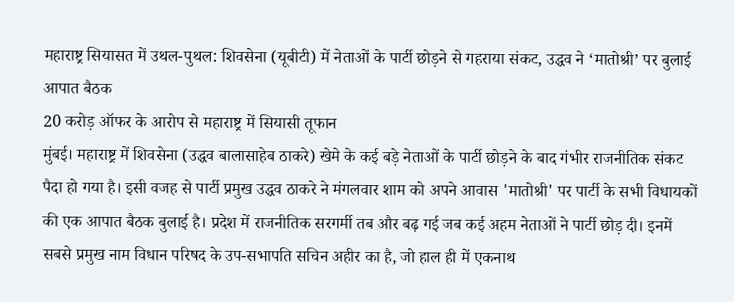महाराष्ट्र सियासत में उथल-पुथल: शिवसेना (यूबीटी) में नेताओं के पार्टी छोड़ने से गहराया संकट, उद्धव ने ‘मातोश्री’ पर बुलाई आपात बैठक
20 करोड़ ऑफर के आरोप से महाराष्ट्र में सियासी तूफान
मुंबई। महाराष्ट्र में शिवसेना (उद्धव बालासाहेब ठाकरे) खेमे के कई बड़े नेताओं के पार्टी छोड़ने के बाद गंभीर राजनीतिक संकट पैदा हो गया है। इसी वजह से पार्टी प्रमुख उद्धव ठाकरे ने मंगलवार शाम को अपने आवास 'मातोश्री' पर पार्टी के सभी विधायकों की एक आपात बैठक बुलाई है। प्रदेश में राजनीतिक सरगर्मी तब और बढ़ गई जब कई अहम नेताओं ने पार्टी छोड़ दी। इनमें सबसे प्रमुख नाम विधान परिषद के उप-सभापति सचिन अहीर का है, जो हाल ही में एकनाथ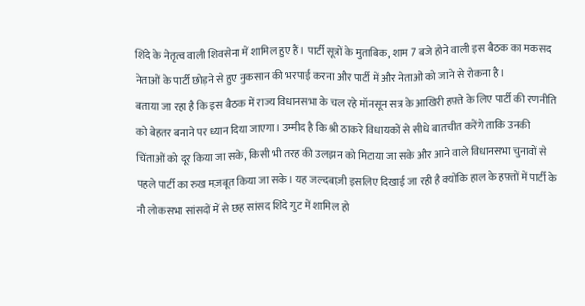शिंदे के नेतृत्व वाली शिवसेना में शामिल हुए हैं। पार्टी सूत्रों के मुताबिक, शाम 7 बजे होने वाली इस बैठक का मकसद नेताओं के पार्टी छोड़ने से हुए नुकसान की भरपाई करना और पार्टी में और नेताओं को जाने से रोकना है।
बताया जा रहा है कि इस बैठक में राज्य विधानसभा के चल रहे मॉनसून सत्र के आखिरी हफ़्ते के लिए पार्टी की रणनीति को बेहतर बनाने पर ध्यान दिया जाएगा। उम्मीद है कि श्री ठाकरे विधायकों से सीधे बातचीत करेंगे ताकि उनकी चिंताओं को दूर किया जा सके, किसी भी तरह की उलझन को मिटाया जा सके और आने वाले विधानसभा चुनावों से पहले पार्टी का रुख मज़बूत किया जा सके। यह जल्दबाज़ी इसलिए दिखाई जा रही है क्योंकि हाल के हफ़्तों में पार्टी के नौ लोकसभा सांसदों में से छह सांसद शिंदे गुट में शामिल हो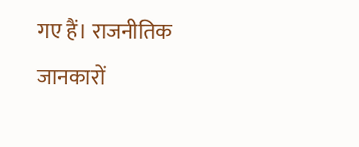गए हैं। राजनीतिक जानकारों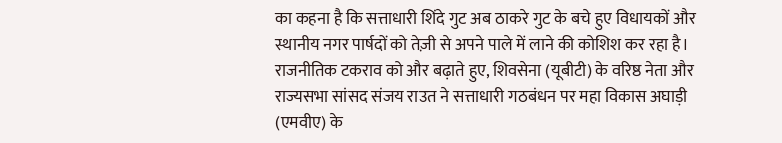का कहना है कि सत्ताधारी शिंदे गुट अब ठाकरे गुट के बचे हुए विधायकों और स्थानीय नगर पार्षदों को तेज़ी से अपने पाले में लाने की कोशिश कर रहा है।
राजनीतिक टकराव को और बढ़ाते हुए, शिवसेना (यूबीटी) के वरिष्ठ नेता और राज्यसभा सांसद संजय राउत ने सत्ताधारी गठबंधन पर महा विकास अघाड़ी (एमवीए) के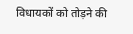विधायकों को तोड़ने की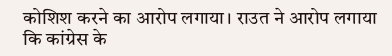कोशिश करने का आरोप लगाया। राउत ने आरोप लगाया कि कांग्रेस के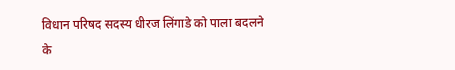विधान परिषद सदस्य धीरज लिंगाडे को पाला बदलने के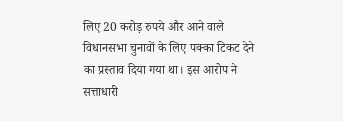लिए 20 करोड़ रुपये और आने वाले विधानसभा चुनावों के लिए पक्का टिकट देने का प्रस्ताव दिया गया था। इस आरोप ने सत्ताधारी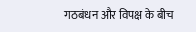गठबंधन और विपक्ष के बीच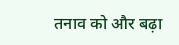तनाव को और बढ़ा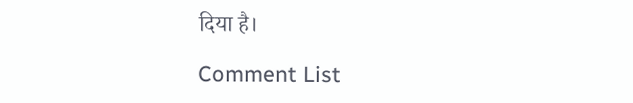दिया है।

Comment List